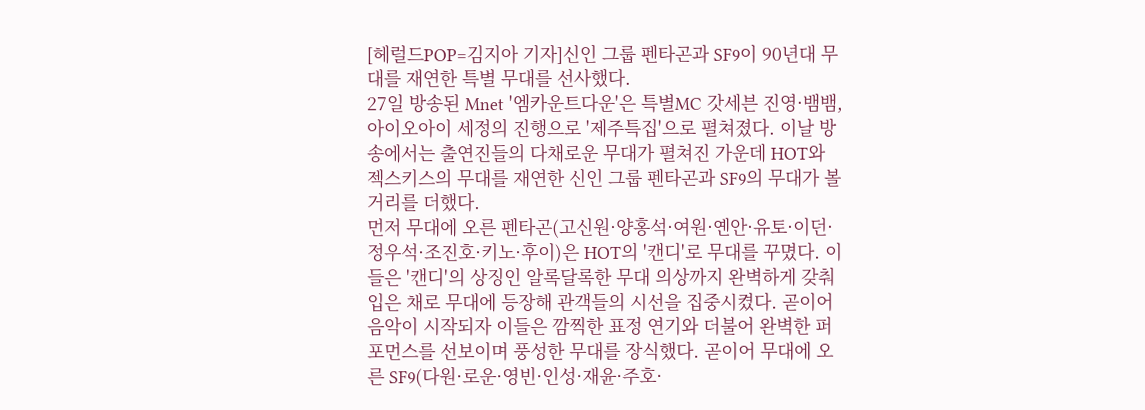[헤럴드POP=김지아 기자]신인 그룹 펜타곤과 SF9이 90년대 무대를 재연한 특별 무대를 선사했다.
27일 방송된 Mnet '엠카운트다운'은 특별MC 갓세븐 진영·뱀뱀, 아이오아이 세정의 진행으로 '제주특집'으로 펼쳐졌다. 이날 방송에서는 출연진들의 다채로운 무대가 펼쳐진 가운데 HOT와 젝스키스의 무대를 재연한 신인 그룹 펜타곤과 SF9의 무대가 볼거리를 더했다.
먼저 무대에 오른 펜타곤(고신원·양홍석·여원·옌안·유토·이던·정우석·조진호·키노·후이)은 HOT의 '캔디'로 무대를 꾸몄다. 이들은 '캔디'의 상징인 알록달록한 무대 의상까지 완벽하게 갖춰입은 채로 무대에 등장해 관객들의 시선을 집중시켰다. 곧이어 음악이 시작되자 이들은 깜찍한 표정 연기와 더불어 완벽한 퍼포먼스를 선보이며 풍성한 무대를 장식했다. 곧이어 무대에 오른 SF9(다원·로운·영빈·인성·재윤·주호·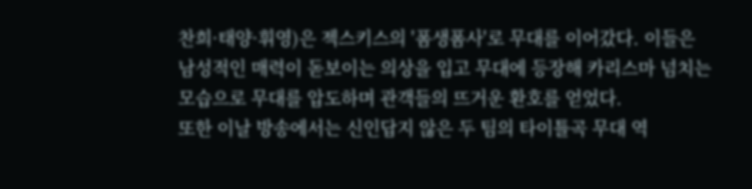찬희·태양·휘영)은 젝스키스의 '폼생폼사'로 무대를 이어갔다. 이들은 남성적인 매력이 돋보이는 의상을 입고 무대에 등장해 카리스마 넘치는 모습으로 무대를 압도하며 관객들의 뜨거운 환호를 얻었다.
또한 이날 방송에서는 신인답지 않은 두 팀의 타이틀곡 무대 역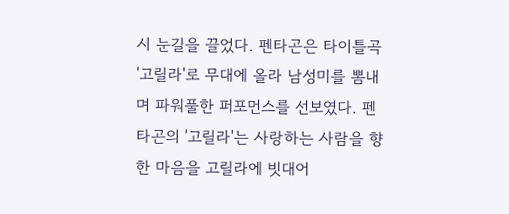시 눈길을 끌었다. 펜타곤은 타이틀곡 '고릴라'로 무대에 올라 남성미를 뽐내며 파워풀한 퍼포먼스를 선보였다. 펜타곤의 '고릴라'는 사랑하는 사람을 향한 마음을 고릴라에 빗대어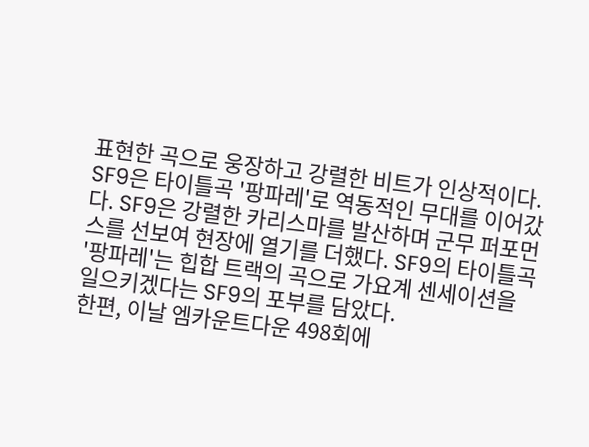표현한 곡으로 웅장하고 강렬한 비트가 인상적이다.
SF9은 타이틀곡 '팡파레'로 역동적인 무대를 이어갔다. SF9은 강렬한 카리스마를 발산하며 군무 퍼포먼스를 선보여 현장에 열기를 더했다. SF9의 타이틀곡 '팡파레'는 힙합 트랙의 곡으로 가요계 센세이션을 일으키겠다는 SF9의 포부를 담았다.
한편, 이날 엠카운트다운 498회에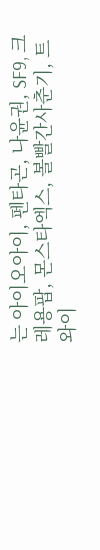는 아이오아이, 펜타곤, 나윤권, SF9, 크레용팝, 몬스타엑스, 볼빨간사춘기, 트와이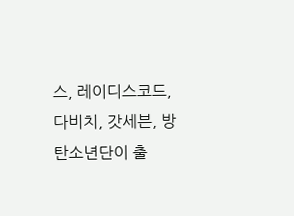스, 레이디스코드, 다비치, 갓세븐, 방탄소년단이 출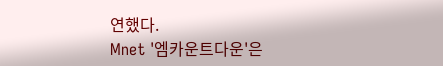연했다.
Mnet '엠카운트다운'은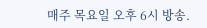매주 목요일 오후 6시 방송.